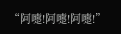“阿嚏!阿嚏!阿嚏!”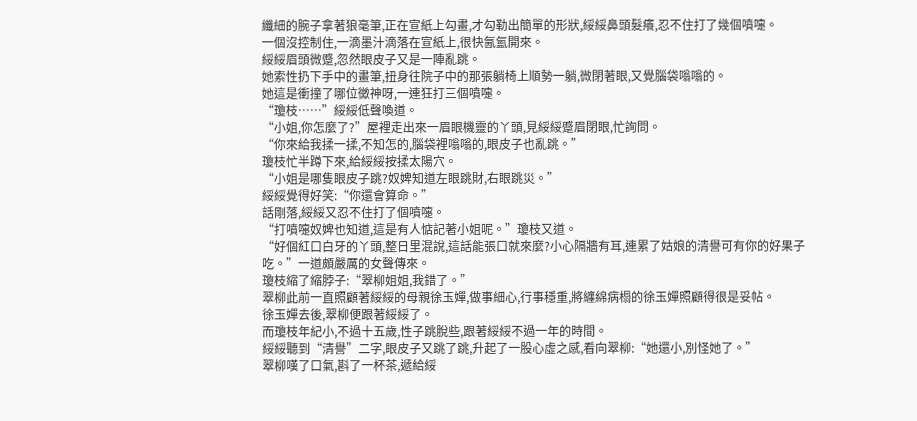纖細的腕子拿著狼毫筆,正在宣紙上勾畫,才勾勒出簡單的形狀,綏綏鼻頭髮癢,忍不住打了幾個噴嚏。
一個沒控制住,一滴墨汁滴落在宣紙上,很快氤氳開來。
綏綏眉頭微蹙,忽然眼皮子又是一陣亂跳。
她索性扔下手中的畫筆,扭身往院子中的那張躺椅上順勢一躺,微閉著眼,又覺腦袋嗡嗡的。
她這是衝撞了哪位黴神呀,一連狂打三個噴嚏。
“瓊枝……”綏綏低聲喚道。
“小姐,你怎麼了?”屋裡走出來一眉眼機靈的丫頭,見綏綏蹙眉閉眼,忙詢問。
“你來給我揉一揉,不知怎的,腦袋裡嗡嗡的,眼皮子也亂跳。”
瓊枝忙半蹲下來,給綏綏按揉太陽穴。
“小姐是哪隻眼皮子跳?奴婢知道左眼跳財,右眼跳災。”
綏綏覺得好笑:“你還會算命。”
話剛落,綏綏又忍不住打了個噴嚏。
“打噴嚏奴婢也知道,這是有人惦記著小姐呢。”瓊枝又道。
“好個紅口白牙的丫頭,整日里混說,這話能張口就來麼?小心隔牆有耳,連累了姑娘的清譽可有你的好果子吃。”一道頗嚴厲的女聲傳來。
瓊枝縮了縮脖子:“翠柳姐姐,我錯了。”
翠柳此前一直照顧著綏綏的母親徐玉嬋,做事細心,行事穩重,將纏綿病榻的徐玉嬋照顧得很是妥帖。
徐玉嬋去後,翠柳便跟著綏綏了。
而瓊枝年紀小,不過十五歲,性子跳脫些,跟著綏綏不過一年的時間。
綏綏聽到“清譽”二字,眼皮子又跳了跳,升起了一股心虛之感,看向翠柳:“她還小,別怪她了。”
翠柳嘆了口氣,斟了一杯茶,遞給綏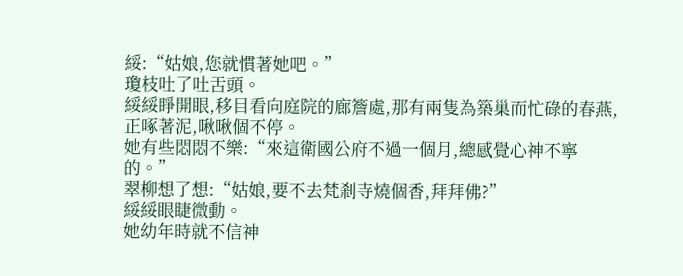綏:“姑娘,您就慣著她吧。”
瓊枝吐了吐舌頭。
綏綏睜開眼,移目看向庭院的廊簷處,那有兩隻為築巢而忙碌的春燕,正啄著泥,啾啾個不停。
她有些悶悶不樂:“來這衛國公府不過一個月,總感覺心神不寧的。”
翠柳想了想:“姑娘,要不去梵剎寺燒個香,拜拜佛?”
綏綏眼睫微動。
她幼年時就不信神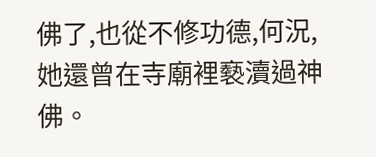佛了,也從不修功德,何況,她還曾在寺廟裡褻瀆過神佛。